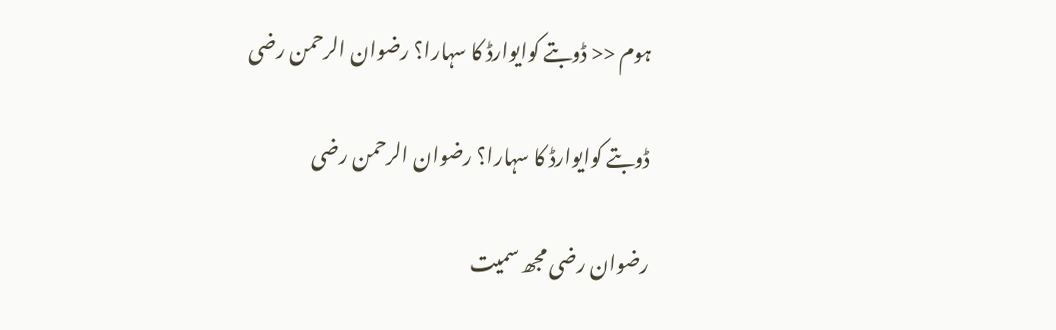ہوم << ڈوبتے کوایوارڈ کا سہارا؟ رضوان الرحمن رضی

ڈوبتے کوایوارڈ کا سہارا؟ رضوان الرحمن رضی

رضوان رضی مجھ سمیت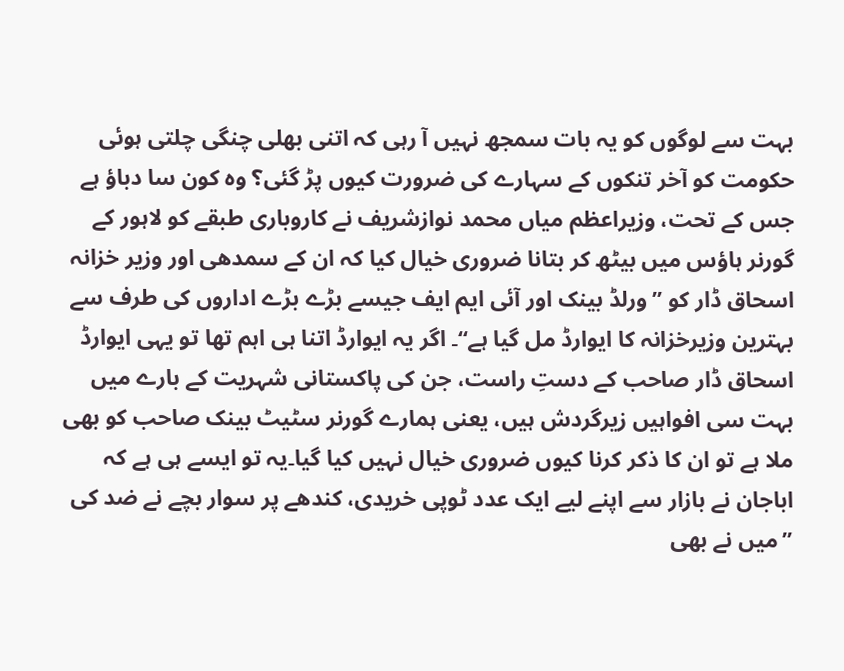بہت سے لوگوں کو یہ بات سمجھ نہیں آ رہی کہ اتنی بھلی چنگی چلتی ہوئی حکومت کو آخر تنکوں کے سہارے کی ضرورت کیوں پڑ گئی؟ وہ کون سا دباؤ ہے جس کے تحت، وزیراعظم میاں محمد نوازشریف نے کاروباری طبقے کو لاہور کے گورنر ہاؤس میں بیٹھ کر بتانا ضروری خیال کیا کہ ان کے سمدھی اور وزیر خزانہ اسحاق ڈار کو ’’ورلڈ بینک اور آئی ایم ایف جیسے بڑے بڑے اداروں کی طرف سے بہترین وزیرخزانہ کا ایوارڈ مل گیا ہے‘‘۔ اگر یہ ایوارڈ اتنا ہی اہم تھا تو یہی ایوارڈ اسحاق ڈار صاحب کے دستِ راست، جن کی پاکستانی شہریت کے بارے میں بہت سی افواہیں زیرگردش ہیں، یعنی ہمارے گورنر سٹیٹ بینک صاحب کو بھی ملا ہے تو ان کا ذکر کرنا کیوں ضروری خیال نہیں کیا گیا۔یہ تو ایسے ہی ہے کہ اباجان نے بازار سے اپنے لیے ایک عدد ٹوپی خریدی، کندھے پر سوار بچے نے ضد کی ’’میں نے بھی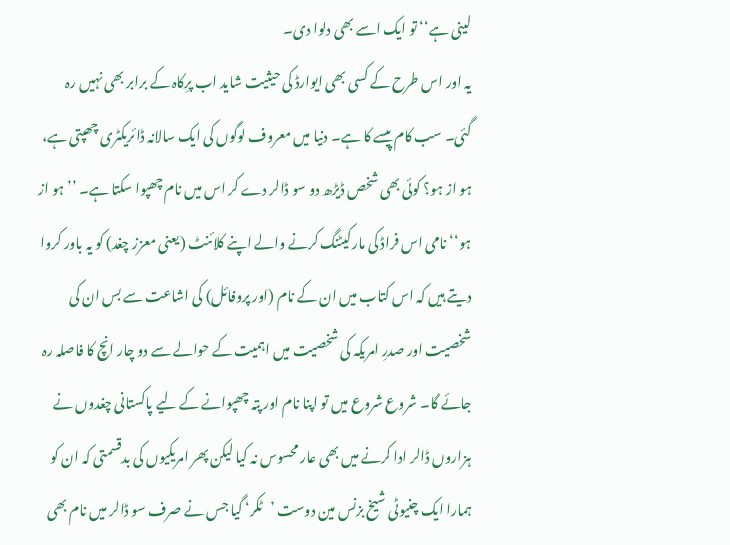لینی ہے‘‘ تو ایک اسے بھی دلوا دی۔
یہ اور اس طرح کے کسی بھی ایوارڈ کی حیثیت شاید اب پرِکاہ کے برابر بھی نہیں رہ گئی۔ سب کام پیسے کا ہے۔ دنیا میں معروف لوگوں کی ایک سالانہ ڈائریکٹری چھپتی ہے، ہو از ہو؟ کوئی بھی شخص ڈیڑھ دو سو ڈالر دے کر اس میں نام چھپوا سکتا ہے۔ ’’ہو از ہو‘‘ نامی اس فراڈ کی مارکیٹنگ کرنے والے اپنے کلائنٹ (یعنی معزز چغد) کو یہ باور کروا دیتے ہیں کہ اس کتاب میں ان کے نام (اور پروفائل) کی اشاعت سے بس ان کی شخصیت اور صدرِ امریکہ کی شخصیت میں اہمیت کے حوالے سے دو چار انچ کا فاصلہ رہ جائے گا۔ شروع شروع میں تو اپنا نام اور پتہ چھپوانے کے لیے پاکستانی چغدوں نے ہزاروں ڈالر ادا کرنے میں بھی عار محسوس نہ کیا لیکن پھر امریکیوں کی بدقسمتی کہ ان کو ہمارا ایک چنیوٹی شیخ بزنس مین دوست ’ٹکر‘ گیا جس نے صرف سو ڈالر میں نام بھی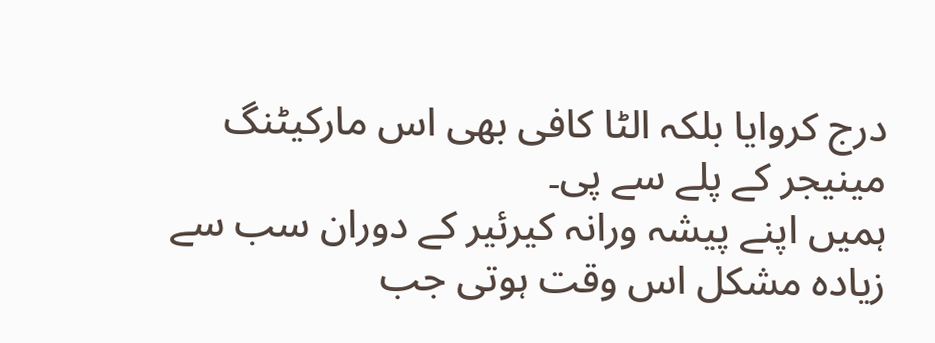درج کروایا بلکہ الٹا کافی بھی اس مارکیٹنگ مینیجر کے پلے سے پی۔
ہمیں اپنے پیشہ ورانہ کیرئیر کے دوران سب سے زیادہ مشکل اس وقت ہوتی جب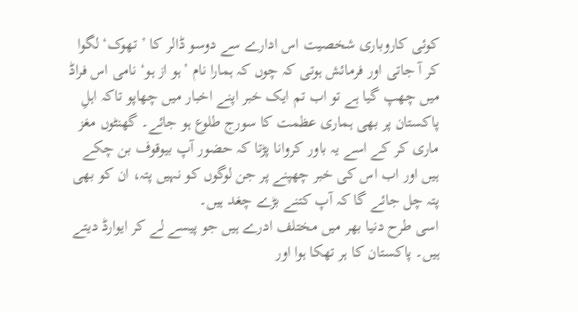کوئی کاروباری شخصیت اس ادارے سے دوسو ڈالر کا ’تھوک‘ لگوا کر آ جاتی اور فرمائش ہوتی کہ چوں کہ ہمارا نام ’ہو از ہو‘ نامی اس فراڈ میں چھپ گیا ہے تو اب تم ایک خبر اپنے اخبار میں چھاپو تاکہ اہلِ پاکستان پر بھی ہماری عظمت کا سورج طلوع ہو جائے۔ گھنٹوں مغز ماری کر کے اسے یہ باور کروانا پڑتا کہ حضور آپ بیوقوف بن چکے ہیں اور اب اس کی خبر چھپنے پر جن لوگوں کو نہیں پتہ، ان کو بھی پتہ چل جائے گا کہ آپ کتنے بڑے چغد ہیں۔
اسی طرح دنیا بھر میں مختلف ادرے ہیں جو پیسے لے کر ایوارڈ دیتے ہیں۔ پاکستان کا ہر تھکا ہوا اور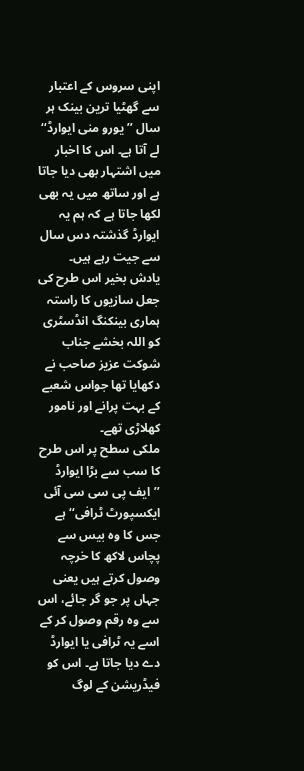اپنی سروس کے اعتبار سے گھٹیا ترین بینک ہر سال ’’یورو منی ایوارڈ‘‘ لے آتا ہے۔ اس کا اخبار میں اشتہار بھی دیا جاتا ہے اور ساتھ میں یہ بھی لکھا جاتا ہے کہ ہم یہ ایوارڈ گذشتہ دس سال سے جیت رہے ہیں۔ یادش بخیر اس طرح کی جعل سازیوں کا راستہ ہماری بینکنگ انڈسٹری کو اللہ بخشے جناب شوکت عزیز صاحب نے دکھایا تھا جواس شعبے کے بہت پرانے اور نامور کھلاڑی تھے۔
ملکی سطح پر اس طرح کا سب سے بڑا ایوارڈ ’’ایف پی سی سی آئی ایکسپورٹ ٹرافی‘‘ ہے جس کا وہ بیس سے پچاس لاکھ کا خرچہ وصول کرتے ہیں یعنی جہاں پر جو گر جائے، اس سے وہ رقم وصول کر کے اسے یہ ٹرافی یا ایوارڈ دے دیا جاتا ہے۔ اس کو فیڈریشن کے لوگ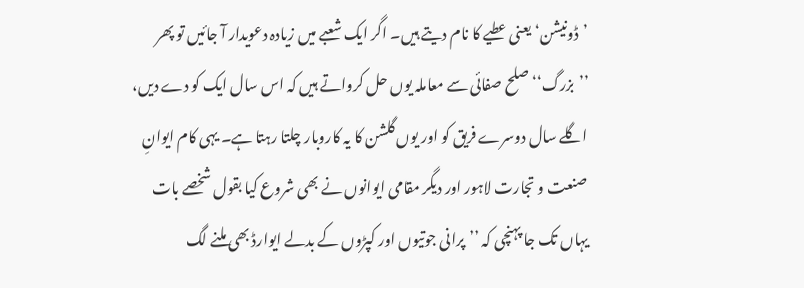’ڈونیشن‘ یعنی عطیے کا نام دیتے ہیں۔ اگر ایک شعبے میں زیادہ دعویدار آ جائیں تو پھر ’’بزرگ‘‘ صلح صفائی سے معاملہ یوں حل کرواتے ہیں کہ اس سال ایک کو دے دیں، اگلے سال دوسرے فریق کو اور یوں گلشن کا یہ کاروبار چلتا رہتا ہے۔ یہی کام ایوانِ صنعت و تجارت لاہور اور دیگر مقامی ایوانوں نے بھی شروع کیا بقول شخصے بات یہاں تک جا پہنچی کہ ’’پرانی جوتیوں اور کپڑوں کے بدلے ایوارڈ بھی ملنے لگ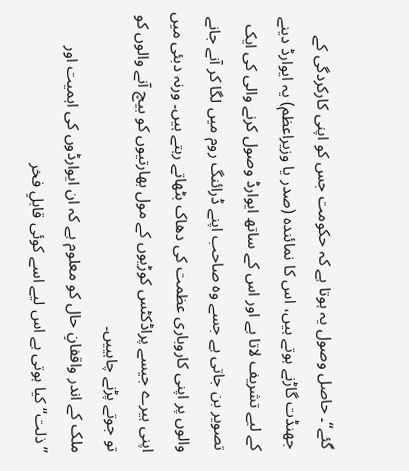گئے‘‘۔ حاصل وصول یہ ہوتا ہے کہ حکومت جس کو اپنی کارکردگی کے جھنڈت گاڑنے ہوتے ہیں، اس کا نمائندہ (صدر یا وزیراعظم) یہ ایوارڈ دینے کے لیے تشریف لاتا ہے اور اس کے ساتھ ایوارڈ وصول کرنے والی کی ایک تصویر بن جاتی ہے جسے وہ صاحب اپنے ڈرائنگ روم میں لگا کر آنے جانے والوں پر اپنی کاروباری عظمت کی دھاک بٹھاتے رہتے ہیں۔ ورنہ دبئی میں اپنی ہیرے جیسے پراڈکٹس کوڑیوں کے مول بھارتیوں کو بیچ آنے والوں کو تو جوتے پڑنے چاہییں۔
ملک کے اندر واقفانِ حال کو معلوم ہے کہ ان ایوارڈوں کی اہمیت اور ’’ذلت‘‘ کیا ہوتی ہے اس لیے اسے کوئی قابلِ فخر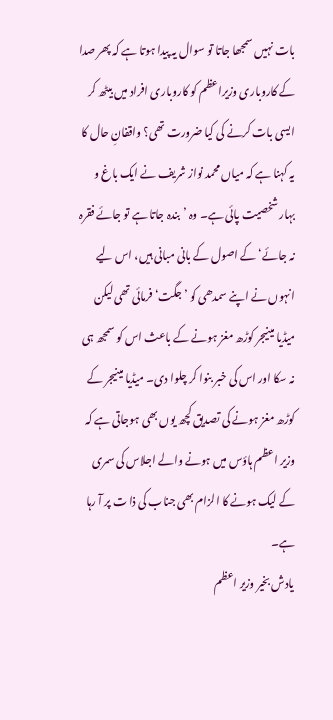بات نہیں سمجھا جاتا تو سوال یہ پیدا ہوتا ہے کہ پھر صدا کے کاروباری وزیراعظم کو کاروباری افراد میں بیٹھ کر ایسی بات کرنے کی کیا ضرورت تھی؟ واقفانِ حال کا یہ کہنا ہے کہ میاں محمد نواز شریف نے ایک باغ و بہار شخصیت پائی ہے۔ وہ ’بندہ جاتا ہے تو جائے فقرہ نہ جائے‘ کے اصول کے بانی مبانی ہیں، اس لیے انہوں نے اپنے سمدھی کو ’جگت‘ فرمائی تھی لیکن میڈیا مینیجر کوڑھ مغز ہونے کے باعث اس کو سمجھ ہی نہ سکا اور اس کی خبر بنوا کر چلوا دی۔ میڈیا مینیجر کے کوڑھ مغز ہونے کی تصدیق کچھ یوں بھی ہوجاتی ہے کہ وزیر اعظم ہاؤس میں ہونے والے اجلاس کی سمری کے لیک ہونے کا الزام بھی جناب کی ذا ت پر آ رہا ہے۔
یادش بخیر وزیر اعظم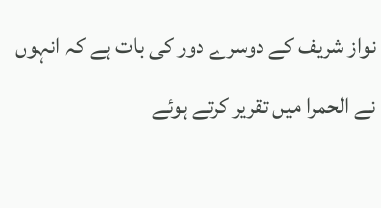نواز شریف کے دوسرے دور کی بات ہے کہ انہوں نے الحمرا میں تقریر کرتے ہوئے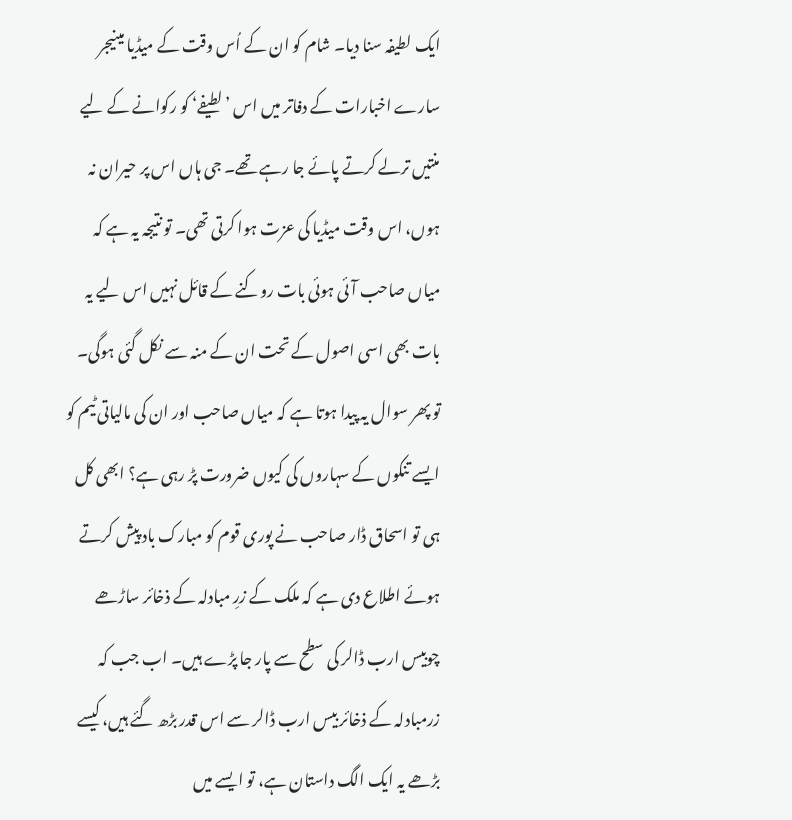ایک لطیفہ سنا دیا۔ شام کو ان کے اُس وقت کے میڈیا مینیجر سارے اخبارات کے دفاتر میں اس ’لطیفے‘ کو رکوانے کے لیے منتیں ترلے کرتے پائے جا رہے تھے۔ جی ہاں اس پر حیران نہ ہوں، اس وقت میڈیا کی عزت ہوا کرتی تھی۔ تو نتیجہ یہ ہے کہ میاں صاحب آئی ہوئی بات روکنے کے قائل نہیں اس لیے یہ بات بھی اسی اصول کے تحت ان کے منہ سے نکل گئی ہوگی۔
تو پھر سوال یہ پیدا ہوتا ہے کہ میاں صاحب اور ان کی مالیاتی ٹیم کو ایسے تنکوں کے سہاروں کی کیوں ضرورت پڑ رہی ہے؟ ابھی کل ہی تو اسحاق ڈار صاحب نے پوری قوم کو مبارک باد پیش کرتے ہوئے اطلاع دی ہے کہ ملک کے زرِ مبادلہ کے ذخائر ساڑھے چوبیس ارب ڈالر کی سطح سے پار جا پڑے ہیں۔ اب جب کہ زرمبادلہ کے ذخائر بیس ارب ڈالر سے اس قدر بڑھ گئے ہیں، کیسے بڑھے یہ ایک الگ داستان ہے، تو ایسے میں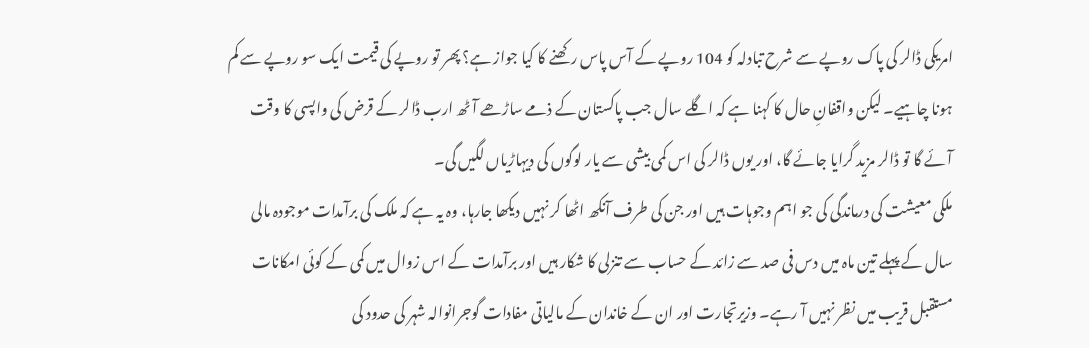امریکی ڈالر کی پاک روپے سے شرح تبادلہ کو 104 روپے کے آس پاس رکھنے کا کیا جواز ہے؟ پھر تو روپے کی قیمت ایک سو روپے سے کم ہونا چاہیے۔ لیکن واقفانِ حال کا کہنا ہے کہ اگلے سال جب پاکستان کے ذمے ساڑھے آٹھ ارب ڈالر کے قرض کی واپسی کا وقت آئے گا تو ڈالر مزید گرایا جائے گا، اور یوں ڈالر کی اس کمی بیشی سے یار لوگوں کی دیہاڑیاں لگیں گی۔
ملکی معیشت کی درماندگی کی جو اہم وجوہات ہیں اور جن کی طرف آنکھ اٹھا کر نہیں دیکھا جارہا، وہ یہ ہے کہ ملک کی برآمدات موجودہ مالی سال کے پہلے تین ماہ میں دس فی صد سے زائد کے حساب سے تنزلی کا شکار ہیں اور برآمدات کے اس زوال میں کمی کے کوئی امکانات مستقبل قریب میں نظر نہیں آ رہے۔ وزیرتجارت اور ان کے خاندان کے مالیاتی مفادات گوجرانوالہ شہر کی حدود کی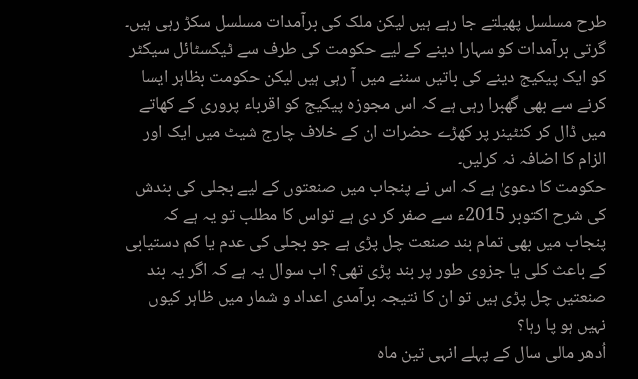طرح مسلسل پھیلتے جا رہے ہیں لیکن ملک کی برآمدات مسلسل سکڑ رہی ہیں۔ گرتی برآمدات کو سہارا دینے کے لیے حکومت کی طرف سے ٹیکسٹائل سیکٹر کو ایک پیکیج دینے کی باتیں سننے میں آ رہی ہیں لیکن حکومت بظاہر ایسا کرنے سے بھی گھبرا رہی ہے کہ اس مجوزہ پیکیج کو اقرباء پروری کے کھاتے میں ڈال کر کنٹینر پر کھڑے حضرات ان کے خلاف چارج شیٹ میں ایک اور الزام کا اضافہ نہ کرلیں۔
حکومت کا دعویٰ ہے کہ اس نے پنجاب میں صنعتوں کے لیے بجلی کی بندش کی شرح اکتوبر 2015ء سے صفر کر دی ہے تواس کا مطلب تو یہ ہے کہ پنجاب میں بھی تمام بند صنعت چل پڑی ہے جو بجلی کی عدم یا کم دستیابی کے باعث کلی یا جزوی طور پر بند پڑی تھی؟ اب سوال یہ ہے کہ اگر یہ بند صنعتیں چل پڑی ہیں تو ان کا نتیجہ برآمدی اعداد و شمار میں ظاہر کیوں نہیں ہو پا رہا؟
اُدھر مالی سال کے پہلے انہی تین ماہ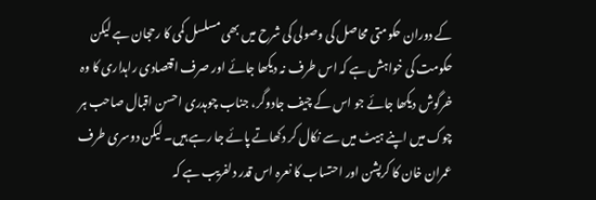کے دوران حکومتی محاصل کی وصولی کی شرح میں بھی مسلسل کمی کا رحجان ہے لیکن حکومت کی خواہش ہے کہ اس طرف نہ دیکھا جائے اور صرف اقتصادی راہداری کا وہ خرگوش دیکھا جائے جو اس کے چیف جادوگر، جناب چوہدری احسن اقبال صاحب ہر چوک میں اپنے ہیٹ میں سے نکال کر دکھاتے پائے جا رہے ہیں۔ لیکن دوسری طرف عمران خان کا کرپشن اور احتساب کا نعرہ اس قدر دلفریب ہے کہ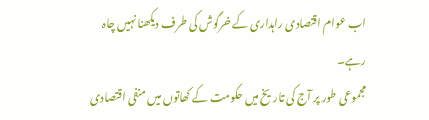اب عوام اقتصادی راہداری کے خرگوش کی طرف دیکھنا نہیں چاہ رہے۔
مجموعی طور پر آج کی تاریخ میں حکومت کے کھاتوں میں منفی اقتصادی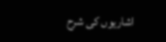اشاریوں کی شرح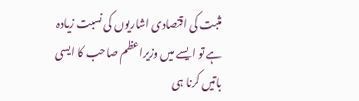مثبت کی اقتصادی اشاریوں کی نسبت زیادہ ہے تو ایسے میں وزیراعظم صاحب کا ایسی باتیں کرنا ہی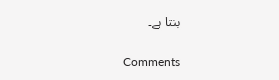بنتا ہے۔

Comments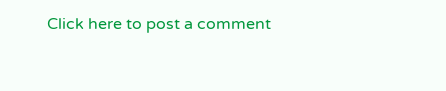Click here to post a comment